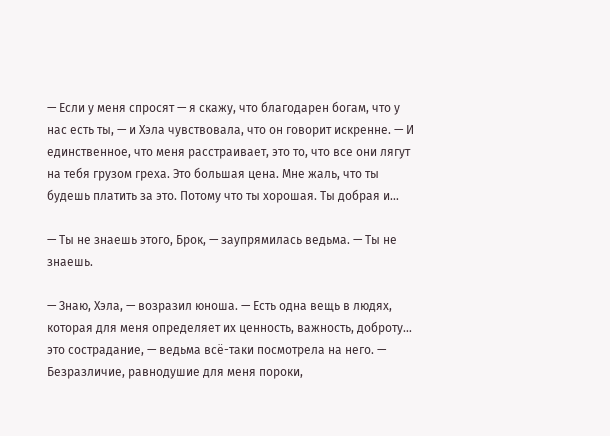— Если у меня спросят — я скажу, что благодарен богам, что у нас есть ты, — и Хэла чувствовала, что он говорит искренне. — И единственное, что меня расстраивает, это то, что все они лягут на тебя грузом греха. Это большая цена. Мне жаль, что ты будешь платить за это. Потому что ты хорошая. Ты добрая и…

— Ты не знаешь этого, Брок, — заупрямилась ведьма. — Ты не знаешь.

— Знаю, Хэла, — возразил юноша. — Есть одна вещь в людях, которая для меня определяет их ценность, важность, доброту… это сострадание, — ведьма всё-таки посмотрела на него. — Безразличие, равнодушие для меня пороки,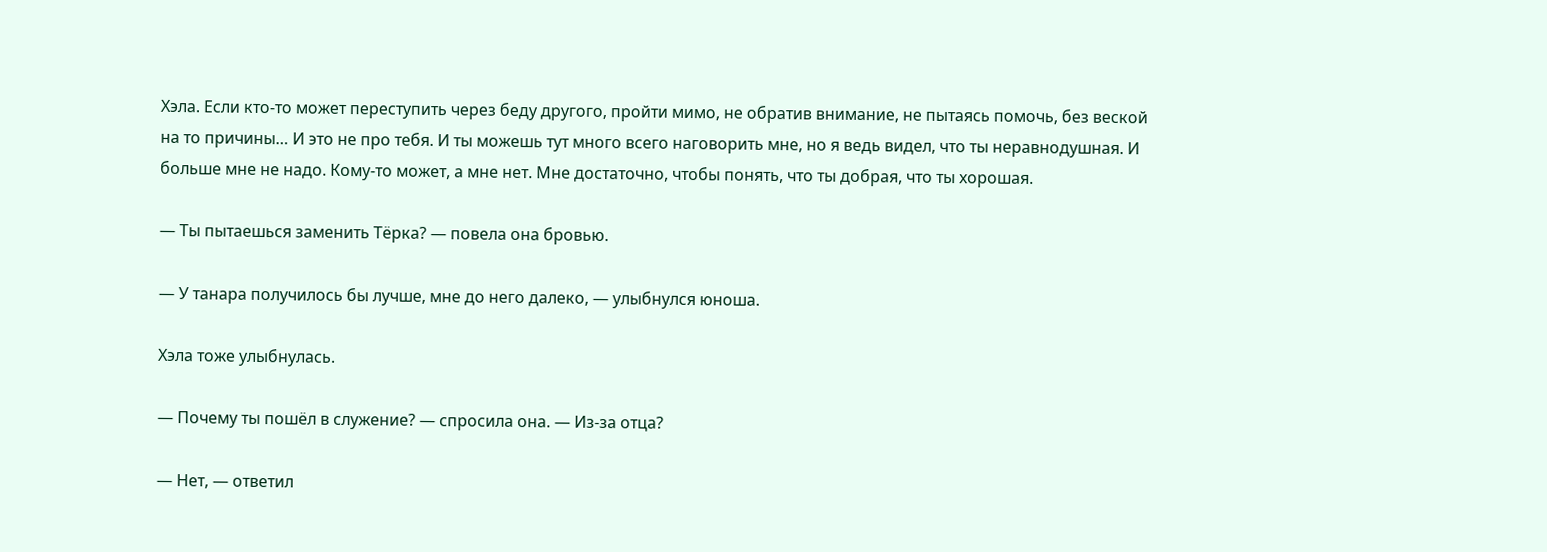Хэла. Если кто-то может переступить через беду другого, пройти мимо, не обратив внимание, не пытаясь помочь, без веской на то причины… И это не про тебя. И ты можешь тут много всего наговорить мне, но я ведь видел, что ты неравнодушная. И больше мне не надо. Кому-то может, а мне нет. Мне достаточно, чтобы понять, что ты добрая, что ты хорошая.

— Ты пытаешься заменить Тёрка? — повела она бровью.

— У танара получилось бы лучше, мне до него далеко, — улыбнулся юноша.

Хэла тоже улыбнулась.

— Почему ты пошёл в служение? — спросила она. — Из-за отца?

— Нет, — ответил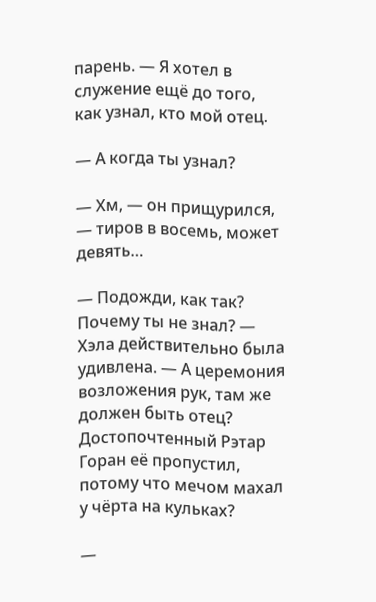парень. — Я хотел в служение ещё до того, как узнал, кто мой отец.

— А когда ты узнал?

— Хм, — он прищурился, — тиров в восемь, может девять…

— Подожди, как так? Почему ты не знал? — Хэла действительно была удивлена. — А церемония возложения рук, там же должен быть отец? Достопочтенный Рэтар Горан её пропустил, потому что мечом махал у чёрта на кульках?

—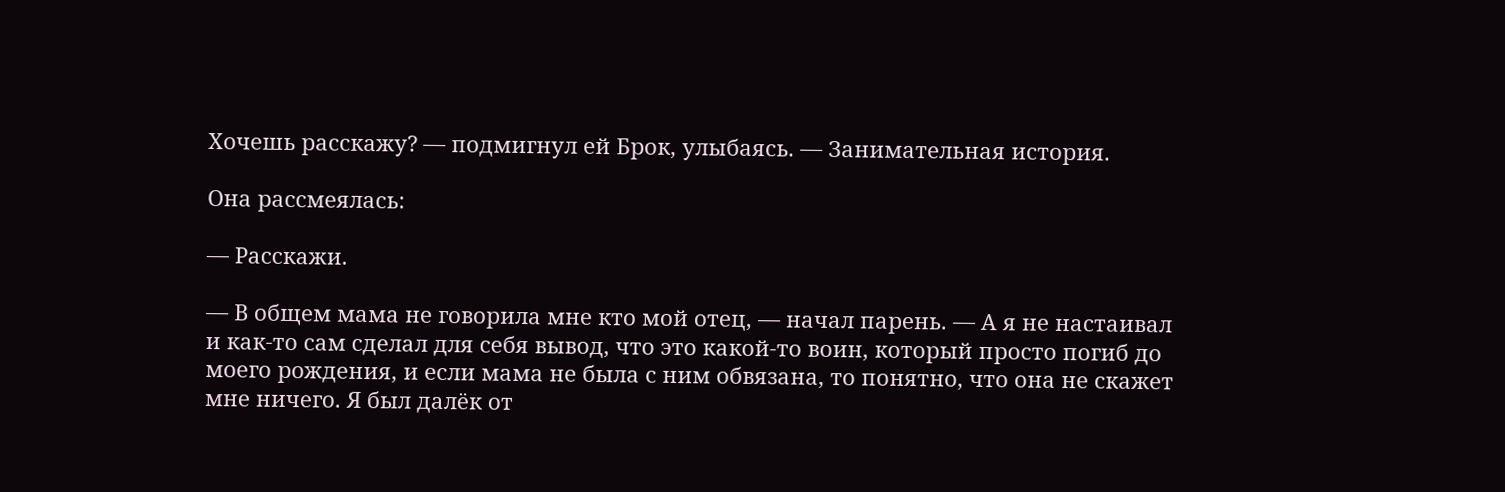Хочешь расскажу? — подмигнул ей Брок, улыбаясь. — Занимательная история.

Она рассмеялась:

— Расскажи.

— В общем мама не говорила мне кто мой отец, — начал парень. — А я не настаивал и как-то сам сделал для себя вывод, что это какой-то воин, который просто погиб до моего рождения, и если мама не была с ним обвязана, то понятно, что она не скажет мне ничего. Я был далёк от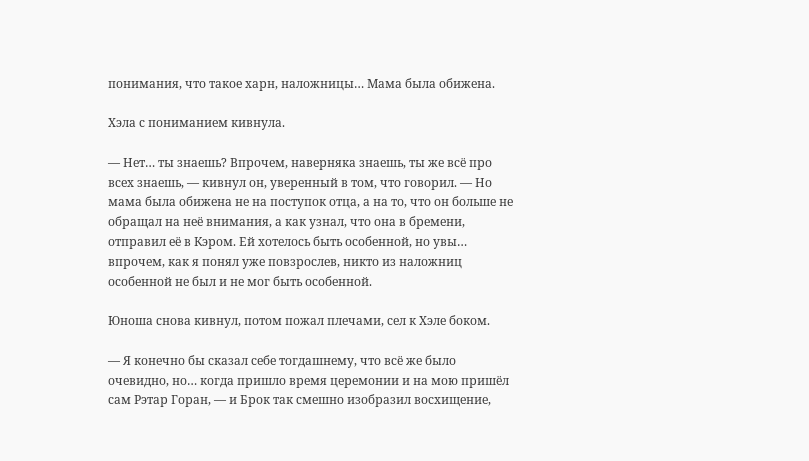понимания, что такое харн, наложницы… Мама была обижена.

Хэла с пониманием кивнула.

— Нет… ты знаешь? Впрочем, наверняка знаешь, ты же всё про всех знаешь, — кивнул он, уверенный в том, что говорил. — Но мама была обижена не на поступок отца, а на то, что он больше не обращал на неё внимания, а как узнал, что она в бремени, отправил её в Кэром. Ей хотелось быть особенной, но увы… впрочем, как я понял уже повзрослев, никто из наложниц особенной не был и не мог быть особенной.

Юноша снова кивнул, потом пожал плечами, сел к Хэле боком.

— Я конечно бы сказал себе тогдашнему, что всё же было очевидно, но… когда пришло время церемонии и на мою пришёл сам Рэтар Горан, — и Брок так смешно изобразил восхищение,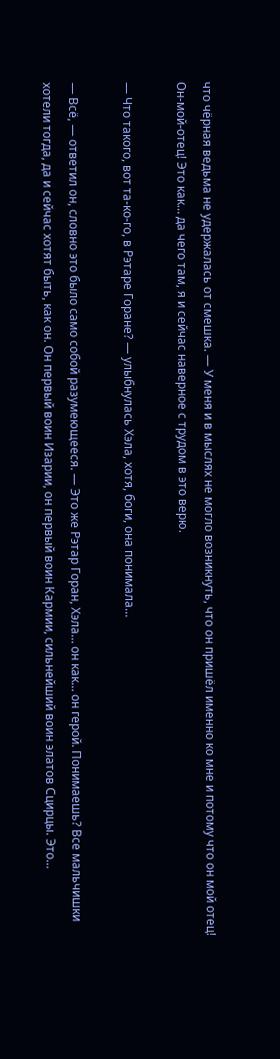что чёрная ведьма не удержалась от смешка. — У меня и в мыслях не могло возникнуть, что он пришёл именно ко мне и потому что он мой отец! Он-мой-отец! Это как… да чего там, я и сейчас наверное с трудом в это верю.

— Что такого, вот та-ко-го, в Рэтаре Горане? — улыбнулась Хэла, хотя, боги, она понимала…

— Всё, — ответил он, словно это было само собой разумеющееся. — Это же Рэтар Горан, Хэла… он как… он герой. Понимаешь? Все мальчишки хотели тогда, да и сейчас хотят быть, как он. Он первый воин Изарии, он первый воин Кармии, сильнейший воин элатов Сцирцы. Это…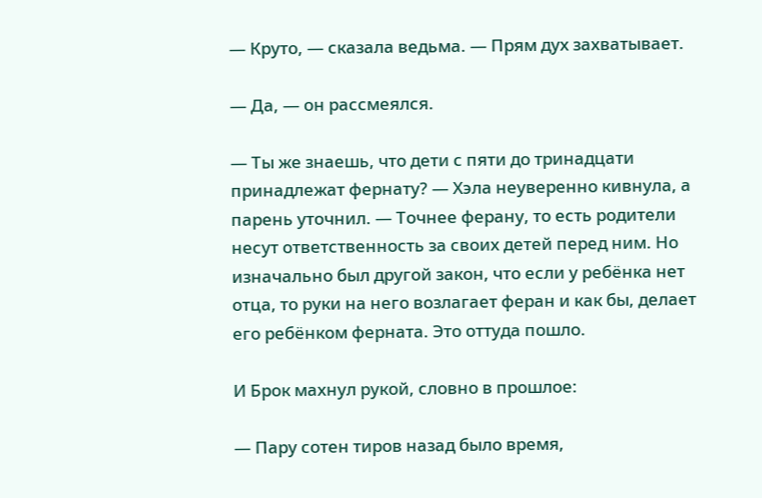— Круто, — сказала ведьма. — Прям дух захватывает.

— Да, — он рассмеялся.

— Ты же знаешь, что дети с пяти до тринадцати принадлежат фернату? — Хэла неуверенно кивнула, а парень уточнил. — Точнее ферану, то есть родители несут ответственность за своих детей перед ним. Но изначально был другой закон, что если у ребёнка нет отца, то руки на него возлагает феран и как бы, делает его ребёнком ферната. Это оттуда пошло.

И Брок махнул рукой, словно в прошлое:

— Пару сотен тиров назад было время,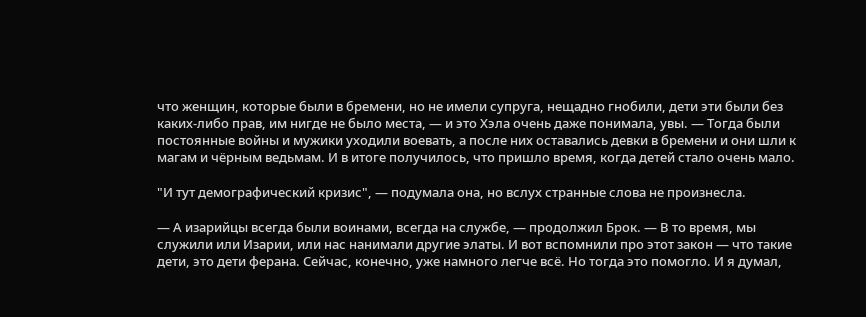что женщин, которые были в бремени, но не имели супруга, нещадно гнобили, дети эти были без каких-либо прав, им нигде не было места, — и это Хэла очень даже понимала, увы. — Тогда были постоянные войны и мужики уходили воевать, а после них оставались девки в бремени и они шли к магам и чёрным ведьмам. И в итоге получилось, что пришло время, когда детей стало очень мало.

"И тут демографический кризис", — подумала она, но вслух странные слова не произнесла.

— А изарийцы всегда были воинами, всегда на службе, — продолжил Брок. — В то время, мы служили или Изарии, или нас нанимали другие элаты. И вот вспомнили про этот закон — что такие дети, это дети ферана. Сейчас, конечно, уже намного легче всё. Но тогда это помогло. И я думал,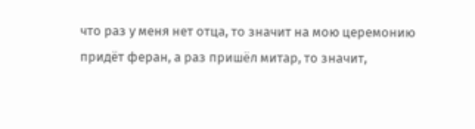что раз у меня нет отца, то значит на мою церемонию придёт феран, а раз пришёл митар, то значит,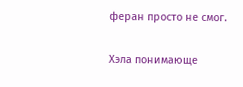феран просто не смог.

Хэла понимающе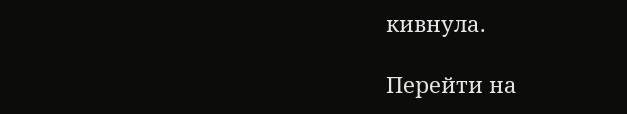кивнула.

Перейти на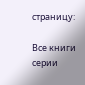страницу:

Все книги серии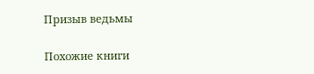Призыв ведьмы

Похожие книги